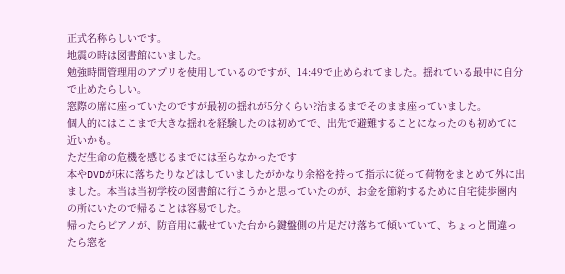正式名称らしいです。
地震の時は図書館にいました。
勉強時間管理用のアプリを使用しているのですが、14:49で止められてました。揺れている最中に自分で止めたらしい。
窓際の席に座っていたのですが最初の揺れが5分くらい?治まるまでそのまま座っていました。
個人的にはここまで大きな揺れを経験したのは初めてで、出先で避難することになったのも初めてに近いかも。
ただ生命の危機を感じるまでには至らなかったです
本やDVDが床に落ちたりなどはしていましたがかなり余裕を持って指示に従って荷物をまとめて外に出ました。本当は当初学校の図書館に行こうかと思っていたのが、お金を節約するために自宅徒歩圏内の所にいたので帰ることは容易でした。
帰ったらピアノが、防音用に載せていた台から鍵盤側の片足だけ落ちて傾いていて、ちょっと間違ったら窓を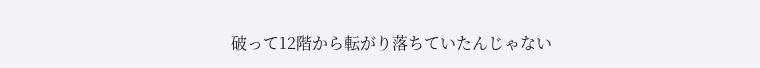破って12階から転がり落ちていたんじゃない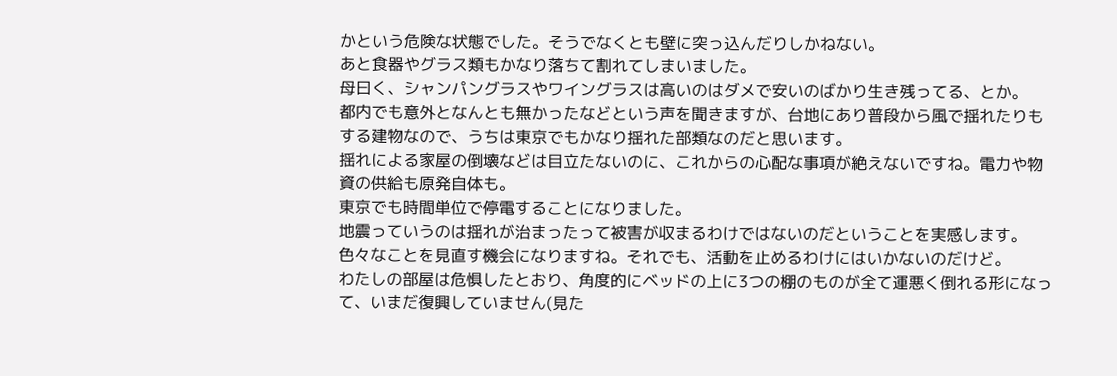かという危険な状態でした。そうでなくとも壁に突っ込んだりしかねない。
あと食器やグラス類もかなり落ちて割れてしまいました。
母曰く、シャンパングラスやワイングラスは高いのはダメで安いのばかり生き残ってる、とか。
都内でも意外となんとも無かったなどという声を聞きますが、台地にあり普段から風で揺れたりもする建物なので、うちは東京でもかなり揺れた部類なのだと思います。
揺れによる家屋の倒壊などは目立たないのに、これからの心配な事項が絶えないですね。電力や物資の供給も原発自体も。
東京でも時間単位で停電することになりました。
地震っていうのは揺れが治まったって被害が収まるわけではないのだということを実感します。
色々なことを見直す機会になりますね。それでも、活動を止めるわけにはいかないのだけど。
わたしの部屋は危惧したとおり、角度的にベッドの上に3つの棚のものが全て運悪く倒れる形になって、いまだ復興していません(見た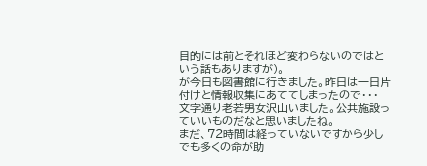目的には前とそれほど変わらないのではという話もありますが)。
が今日も図書館に行きました。昨日は一日片付けと情報収集にあててしまったので・・・
文字通り老若男女沢山いました。公共施設っていいものだなと思いましたね。
まだ、72時間は経っていないですから少しでも多くの命が助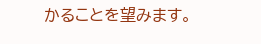かることを望みます。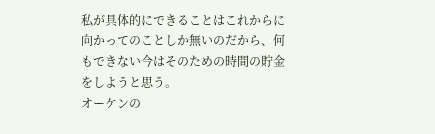私が具体的にできることはこれからに向かってのことしか無いのだから、何もできない今はそのための時間の貯金をしようと思う。
オーケンの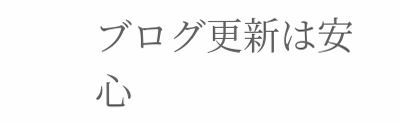ブログ更新は安心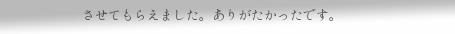させてもらえました。ありがたかったです。